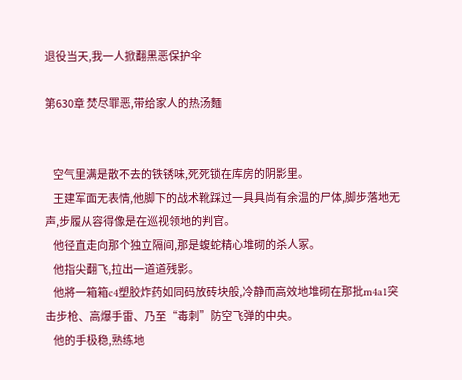退役当天,我一人掀翻黑恶保护伞

第630章 焚尽罪恶,带给家人的热汤麵


    空气里满是散不去的铁锈味,死死锁在库房的阴影里。
    王建军面无表情,他脚下的战术靴踩过一具具尚有余温的尸体,脚步落地无声,步履从容得像是在巡视领地的判官。
    他径直走向那个独立隔间,那是蝮蛇精心堆砌的杀人冢。
    他指尖翻飞,拉出一道道残影。
    他將一箱箱c4塑胶炸药如同码放砖块般,冷静而高效地堆砌在那批m4a1突击步枪、高爆手雷、乃至“毒刺”防空飞弹的中央。
    他的手极稳,熟练地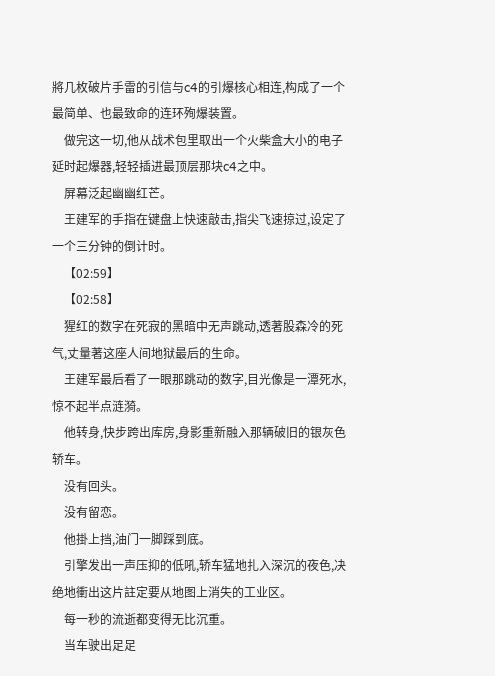將几枚破片手雷的引信与c4的引爆核心相连,构成了一个最简单、也最致命的连环殉爆装置。
    做完这一切,他从战术包里取出一个火柴盒大小的电子延时起爆器,轻轻插进最顶层那块c4之中。
    屏幕泛起幽幽红芒。
    王建军的手指在键盘上快速敲击,指尖飞速掠过,设定了一个三分钟的倒计时。
    【02:59】
    【02:58】
    猩红的数字在死寂的黑暗中无声跳动,透著股森冷的死气,丈量著这座人间地狱最后的生命。
    王建军最后看了一眼那跳动的数字,目光像是一潭死水,惊不起半点涟漪。
    他转身,快步跨出库房,身影重新融入那辆破旧的银灰色轿车。
    没有回头。
    没有留恋。
    他掛上挡,油门一脚踩到底。
    引擎发出一声压抑的低吼,轿车猛地扎入深沉的夜色,决绝地衝出这片註定要从地图上消失的工业区。
    每一秒的流逝都变得无比沉重。
    当车驶出足足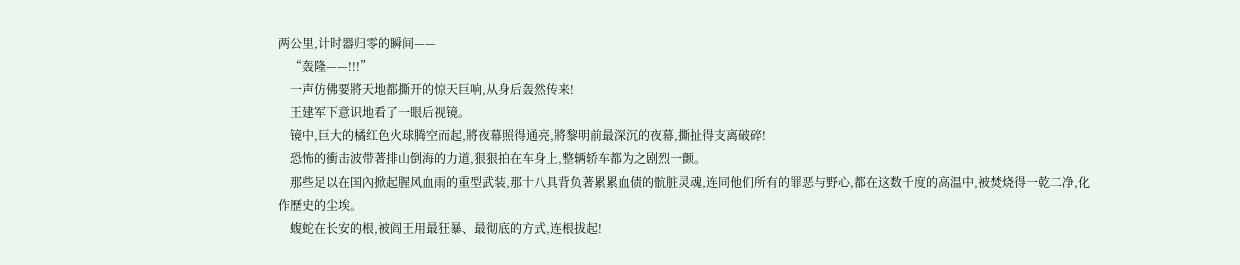两公里,计时器归零的瞬间——
    “轰隆——!!!”
    一声仿佛要將天地都撕开的惊天巨响,从身后轰然传来!
    王建军下意识地看了一眼后视镜。
    镜中,巨大的橘红色火球腾空而起,將夜幕照得通亮,將黎明前最深沉的夜幕,撕扯得支离破碎!
    恐怖的衝击波带著排山倒海的力道,狠狠拍在车身上,整辆轿车都为之剧烈一颤。
    那些足以在国內掀起腥风血雨的重型武装,那十八具背负著累累血债的骯脏灵魂,连同他们所有的罪恶与野心,都在这数千度的高温中,被焚烧得一乾二净,化作歷史的尘埃。
    蝮蛇在长安的根,被阎王用最狂暴、最彻底的方式,连根拔起!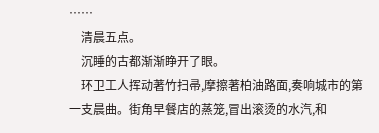……
    清晨五点。
    沉睡的古都渐渐睁开了眼。
    环卫工人挥动著竹扫帚,摩擦著柏油路面,奏响城市的第一支晨曲。街角早餐店的蒸笼,冒出滚烫的水汽,和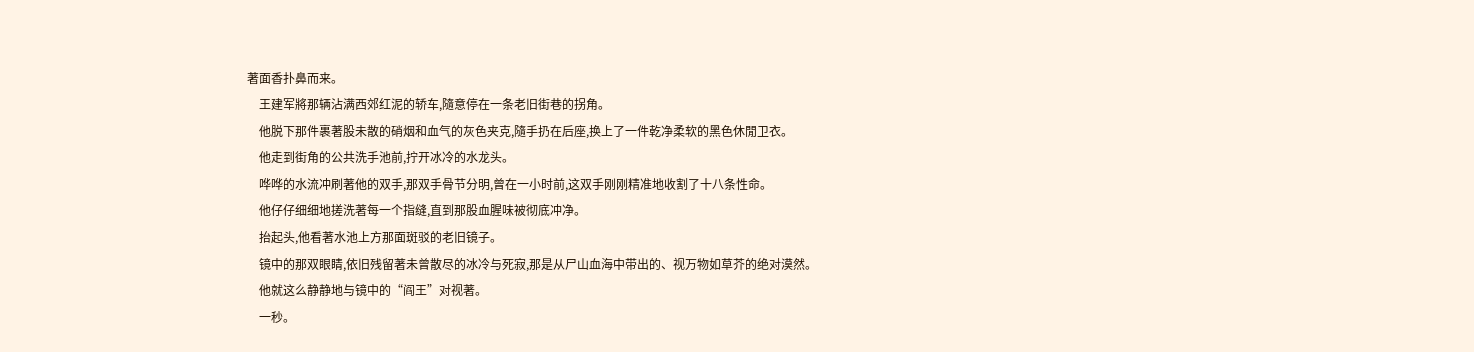著面香扑鼻而来。
    王建军將那辆沾满西郊红泥的轿车,隨意停在一条老旧街巷的拐角。
    他脱下那件裹著股未散的硝烟和血气的灰色夹克,隨手扔在后座,换上了一件乾净柔软的黑色休閒卫衣。
    他走到街角的公共洗手池前,拧开冰冷的水龙头。
    哗哗的水流冲刷著他的双手,那双手骨节分明,曾在一小时前,这双手刚刚精准地收割了十八条性命。
    他仔仔细细地搓洗著每一个指缝,直到那股血腥味被彻底冲净。
    抬起头,他看著水池上方那面斑驳的老旧镜子。
    镜中的那双眼睛,依旧残留著未曾散尽的冰冷与死寂,那是从尸山血海中带出的、视万物如草芥的绝对漠然。
    他就这么静静地与镜中的“阎王”对视著。
    一秒。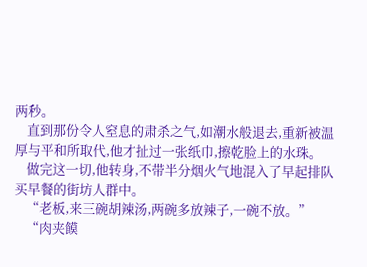两秒。
    直到那份令人窒息的肃杀之气,如潮水般退去,重新被温厚与平和所取代,他才扯过一张纸巾,擦乾脸上的水珠。
    做完这一切,他转身,不带半分烟火气地混入了早起排队买早餐的街坊人群中。
    “老板,来三碗胡辣汤,两碗多放辣子,一碗不放。”
    “肉夹饃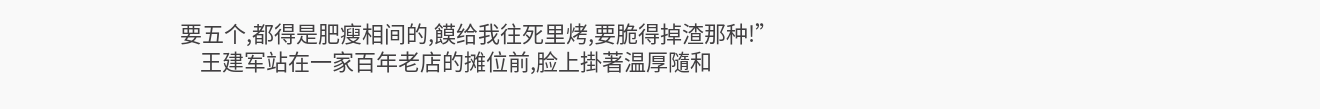要五个,都得是肥瘦相间的,饃给我往死里烤,要脆得掉渣那种!”
    王建军站在一家百年老店的摊位前,脸上掛著温厚隨和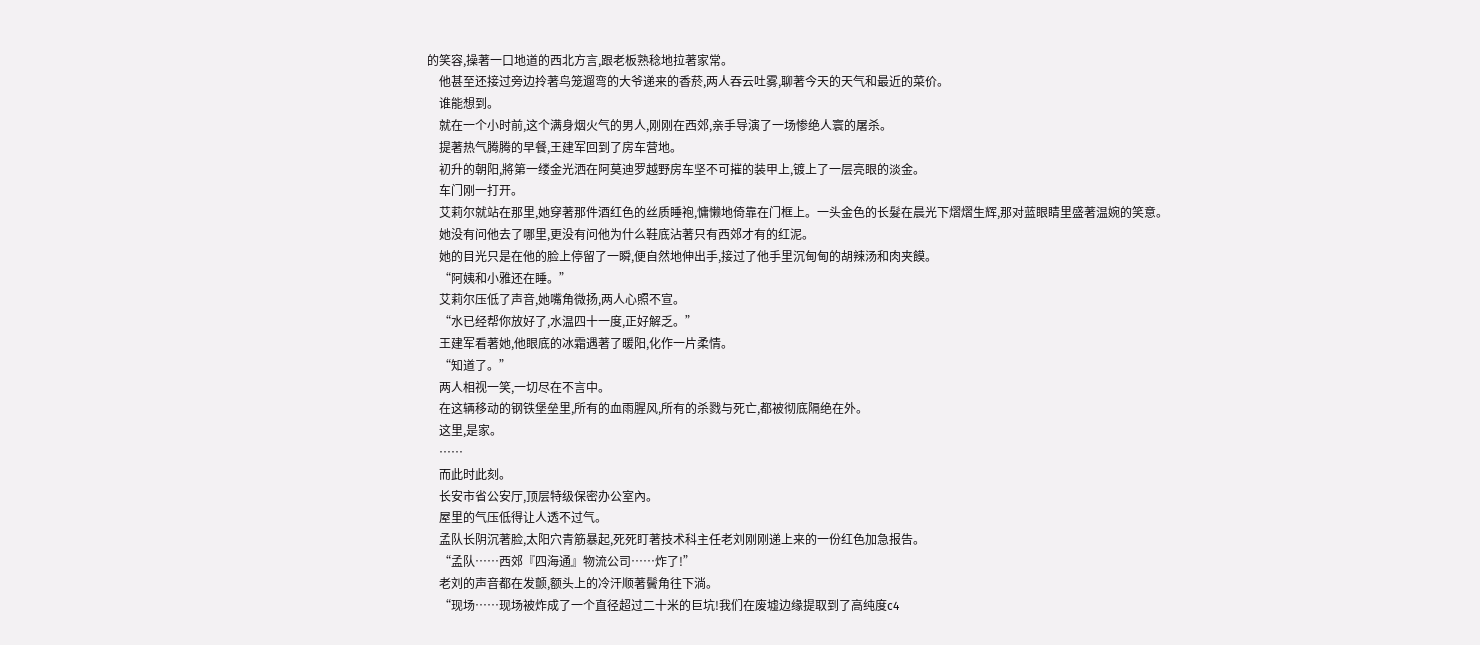的笑容,操著一口地道的西北方言,跟老板熟稔地拉著家常。
    他甚至还接过旁边拎著鸟笼遛弯的大爷递来的香菸,两人吞云吐雾,聊著今天的天气和最近的菜价。
    谁能想到。
    就在一个小时前,这个满身烟火气的男人,刚刚在西郊,亲手导演了一场惨绝人寰的屠杀。
    提著热气腾腾的早餐,王建军回到了房车营地。
    初升的朝阳,將第一缕金光洒在阿莫迪罗越野房车坚不可摧的装甲上,镀上了一层亮眼的淡金。
    车门刚一打开。
    艾莉尔就站在那里,她穿著那件酒红色的丝质睡袍,慵懒地倚靠在门框上。一头金色的长髮在晨光下熠熠生辉,那对蓝眼睛里盛著温婉的笑意。
    她没有问他去了哪里,更没有问他为什么鞋底沾著只有西郊才有的红泥。
    她的目光只是在他的脸上停留了一瞬,便自然地伸出手,接过了他手里沉甸甸的胡辣汤和肉夹饃。
    “阿姨和小雅还在睡。”
    艾莉尔压低了声音,她嘴角微扬,两人心照不宣。
    “水已经帮你放好了,水温四十一度,正好解乏。”
    王建军看著她,他眼底的冰霜遇著了暖阳,化作一片柔情。
    “知道了。”
    两人相视一笑,一切尽在不言中。
    在这辆移动的钢铁堡垒里,所有的血雨腥风,所有的杀戮与死亡,都被彻底隔绝在外。
    这里,是家。
    ……
    而此时此刻。
    长安市省公安厅,顶层特级保密办公室內。
    屋里的气压低得让人透不过气。
    孟队长阴沉著脸,太阳穴青筋暴起,死死盯著技术科主任老刘刚刚递上来的一份红色加急报告。
    “孟队……西郊『四海通』物流公司……炸了!”
    老刘的声音都在发颤,额头上的冷汗顺著鬢角往下淌。
    “现场……现场被炸成了一个直径超过二十米的巨坑!我们在废墟边缘提取到了高纯度c4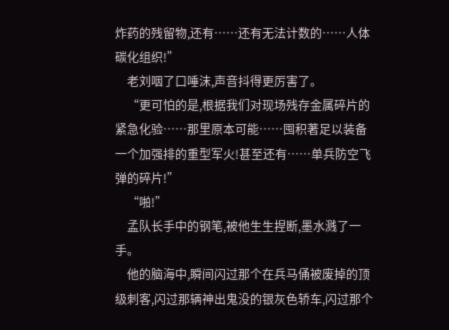炸药的残留物,还有……还有无法计数的……人体碳化组织!”
    老刘咽了口唾沫,声音抖得更厉害了。
    “更可怕的是,根据我们对现场残存金属碎片的紧急化验……那里原本可能……囤积著足以装备一个加强排的重型军火!甚至还有……单兵防空飞弹的碎片!”
    “啪!”
    孟队长手中的钢笔,被他生生捏断,墨水溅了一手。
    他的脑海中,瞬间闪过那个在兵马俑被废掉的顶级刺客,闪过那辆神出鬼没的银灰色轿车,闪过那个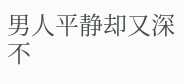男人平静却又深不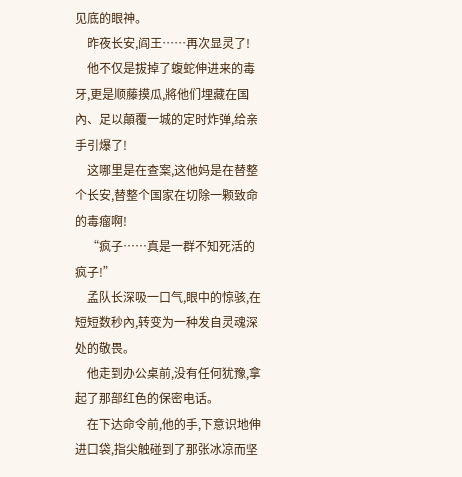见底的眼神。
    昨夜长安,阎王……再次显灵了!
    他不仅是拔掉了蝮蛇伸进来的毒牙,更是顺藤摸瓜,將他们埋藏在国內、足以顛覆一城的定时炸弹,给亲手引爆了!
    这哪里是在查案,这他妈是在替整个长安,替整个国家在切除一颗致命的毒瘤啊!
    “疯子……真是一群不知死活的疯子!”
    孟队长深吸一口气,眼中的惊骇,在短短数秒內,转变为一种发自灵魂深处的敬畏。
    他走到办公桌前,没有任何犹豫,拿起了那部红色的保密电话。
    在下达命令前,他的手,下意识地伸进口袋,指尖触碰到了那张冰凉而坚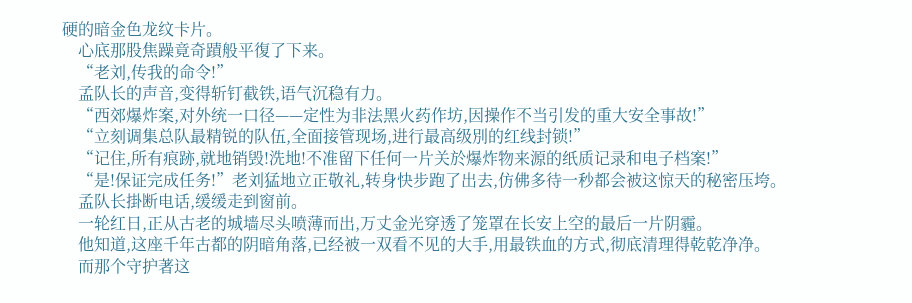硬的暗金色龙纹卡片。
    心底那股焦躁竟奇蹟般平復了下来。
    “老刘,传我的命令!”
    孟队长的声音,变得斩钉截铁,语气沉稳有力。
    “西郊爆炸案,对外统一口径——定性为非法黑火药作坊,因操作不当引发的重大安全事故!”
    “立刻调集总队最精锐的队伍,全面接管现场,进行最高级別的红线封锁!”
    “记住,所有痕跡,就地销毁!洗地!不准留下任何一片关於爆炸物来源的纸质记录和电子档案!”
    “是!保证完成任务!”老刘猛地立正敬礼,转身快步跑了出去,仿佛多待一秒都会被这惊天的秘密压垮。
    孟队长掛断电话,缓缓走到窗前。
    一轮红日,正从古老的城墙尽头喷薄而出,万丈金光穿透了笼罩在长安上空的最后一片阴霾。
    他知道,这座千年古都的阴暗角落,已经被一双看不见的大手,用最铁血的方式,彻底清理得乾乾净净。
    而那个守护著这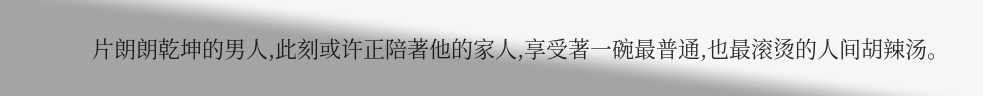片朗朗乾坤的男人,此刻或许正陪著他的家人,享受著一碗最普通,也最滚烫的人间胡辣汤。